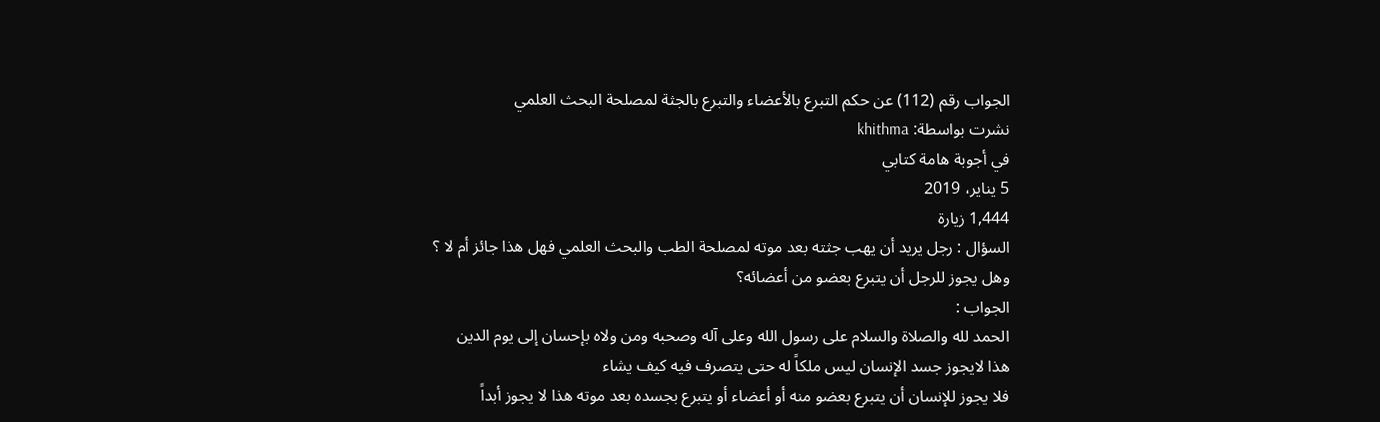الجواب رقم (112) عن حكم التبرع بالأعضاء والتبرع بالجثة لمصلحة البحث العلمي
نشرت بواسطة: khithma
في أجوبة هامة كتابي
5 يناير، 2019
1,444 زيارة
السؤال : رجل يريد أن يهب جثته بعد موته لمصلحة الطب والبحث العلمي فهل هذا جائز أم لا ؟ وهل يجوز للرجل أن يتبرع بعضو من أعضائه؟
الجواب :
الحمد لله والصلاة والسلام على رسول الله وعلى آله وصحبه ومن ولاه بإحسان إلى يوم الدين
هذا لايجوز جسد الإنسان ليس ملكاً له حتى يتصرف فيه كيف يشاء
فلا يجوز للإنسان أن يتبرع بعضو منه أو أعضاء أو يتبرع بجسده بعد موته هذا لا يجوز أبداً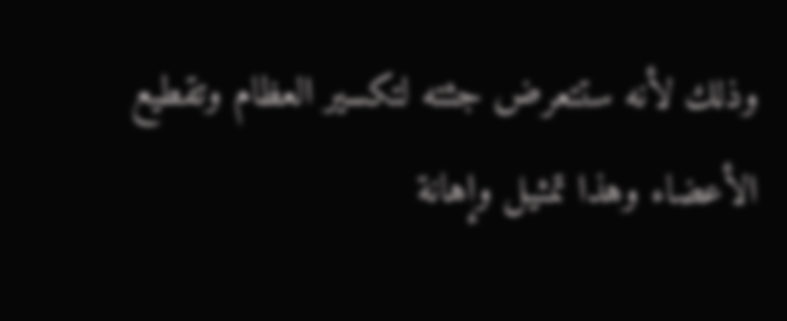وذلك لأنه ستتعرض جثته لتكسير العظام وتقطيع الأعضاء وهذا تمثيل وإهانة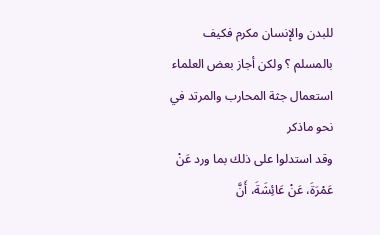للبدن والإنسان مكرم فكيف بالمسلم ؟ ولكن أجاز بعض العلماء استعمال جثة المحارب والمرتد في نحو ماذكر
وقد استدلوا على ذلك بما ورد عَنْ عَمْرَةَ، عَنْ عَائِشَةَ، أَنَّ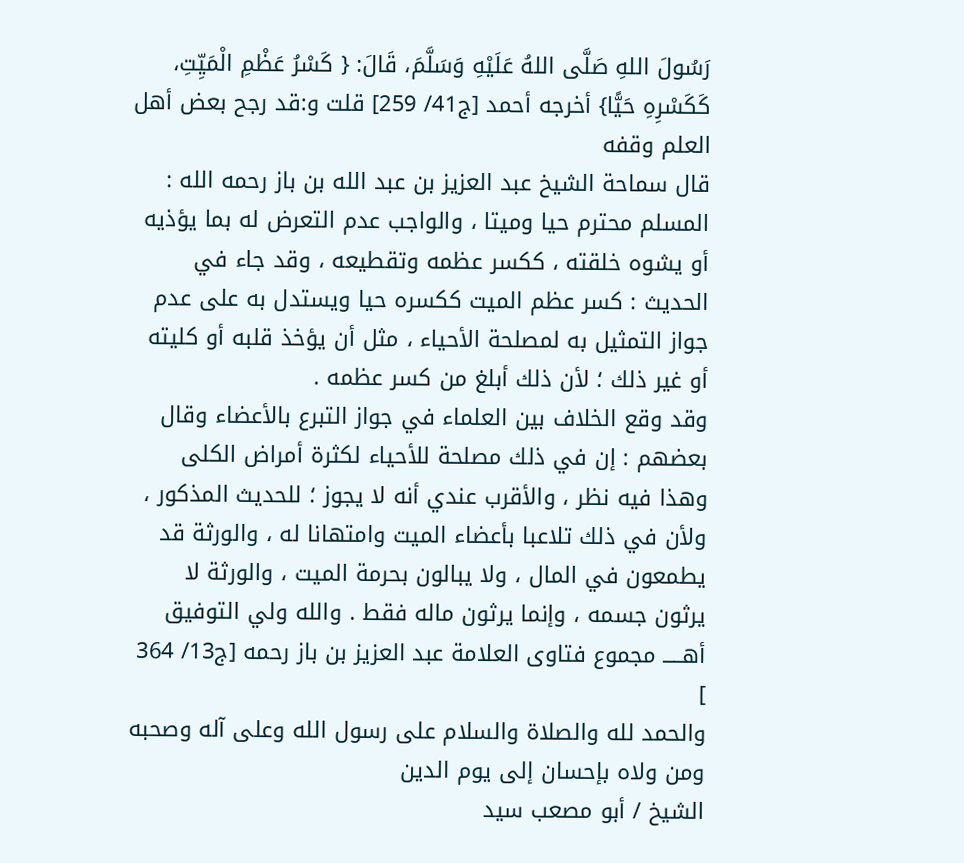رَسُولَ اللهِ صَلَّى اللهُ عَلَيْهِ وَسَلَّمَ، قَالَ: { كَسْرُ عَظْمِ الْمَيِّتِ، كَكَسْرِهِ حَيًّا} أخرجه أحمد [ج41/ 259] قلت و:قد رجح بعض أهل العلم وقفه
قال سماحة الشيخ عبد العزيز بن عبد الله بن باز رحمه الله :
المسلم محترم حيا وميتا ، والواجب عدم التعرض له بما يؤذيه أو يشوه خلقته ، ككسر عظمه وتقطيعه ، وقد جاء في الحديث : كسر عظم الميت ككسره حيا ويستدل به على عدم جواز التمثيل به لمصلحة الأحياء ، مثل أن يؤخذ قلبه أو كليته أو غير ذلك ؛ لأن ذلك أبلغ من كسر عظمه .
وقد وقع الخلاف بين العلماء في جواز التبرع بالأعضاء وقال بعضهم : إن في ذلك مصلحة للأحياء لكثرة أمراض الكلى وهذا فيه نظر ، والأقرب عندي أنه لا يجوز ؛ للحديث المذكور ، ولأن في ذلك تلاعبا بأعضاء الميت وامتهانا له ، والورثة قد يطمعون في المال ، ولا يبالون بحرمة الميت ، والورثة لا يرثون جسمه ، وإنما يرثون ماله فقط . والله ولي التوفيق أهـــــ مجموع فتاوى العلامة عبد العزيز بن باز رحمه [ج13/ 364 ]
والحمد لله والصلاة والسلام على رسول الله وعلى آله وصحبه ومن ولاه بإحسان إلى يوم الدين
الشيخ / أبو مصعب سيد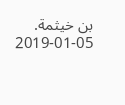بن خيثمة.
2019-01-05